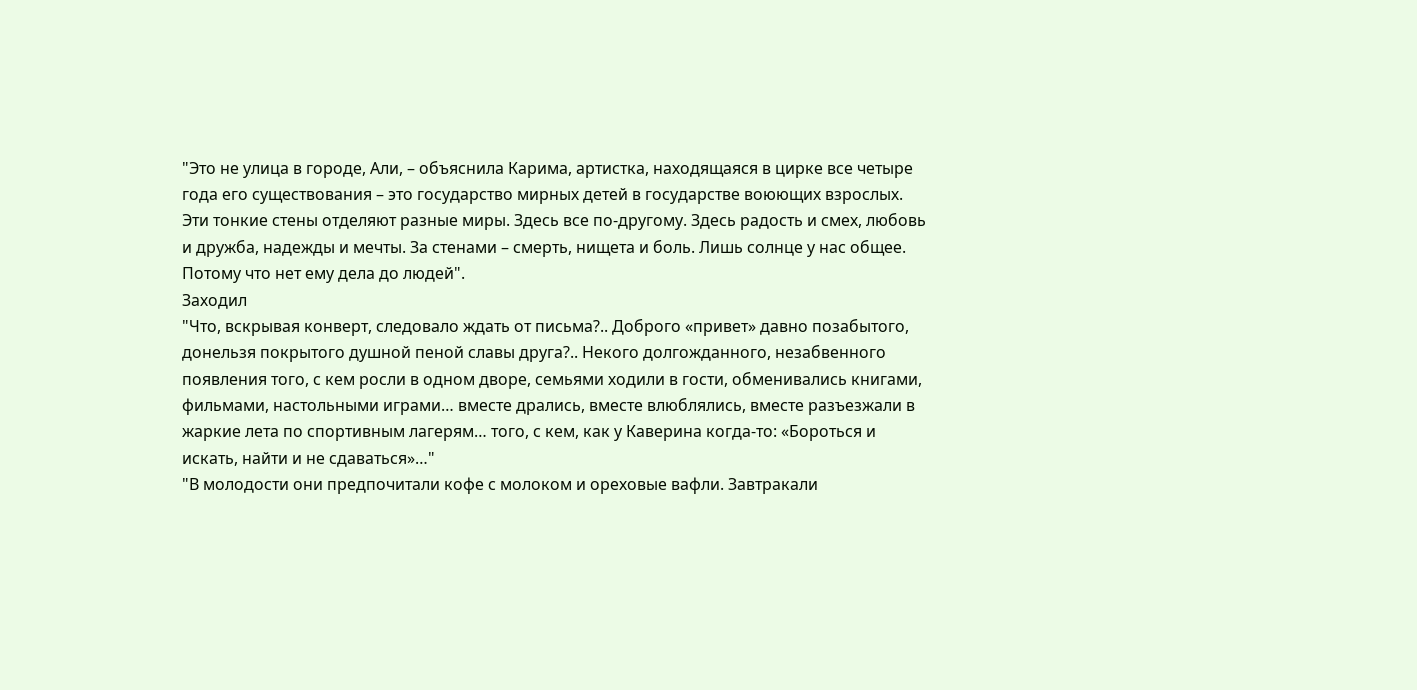"Это не улица в городе, Али, – объяснила Карима, артистка, находящаяся в цирке все четыре года его существования – это государство мирных детей в государстве воюющих взрослых. Эти тонкие стены отделяют разные миры. Здесь все по-другому. Здесь радость и смех, любовь и дружба, надежды и мечты. За стенами – смерть, нищета и боль. Лишь солнце у нас общее. Потому что нет ему дела до людей".
Заходил
"Что, вскрывая конверт, следовало ждать от письма?.. Доброго «привет» давно позабытого, донельзя покрытого душной пеной славы друга?.. Некого долгожданного, незабвенного появления того, с кем росли в одном дворе, семьями ходили в гости, обменивались книгами, фильмами, настольными играми… вместе дрались, вместе влюблялись, вместе разъезжали в жаркие лета по спортивным лагерям… того, с кем, как у Каверина когда-то: «Бороться и искать, найти и не сдаваться»…"
"В молодости они предпочитали кофе с молоком и ореховые вафли. Завтракали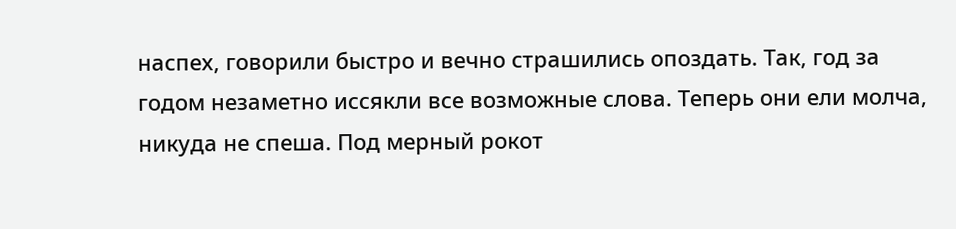наспех, говорили быстро и вечно страшились опоздать. Так, год за годом незаметно иссякли все возможные слова. Теперь они ели молча, никуда не спеша. Под мерный рокот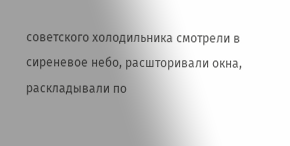советского холодильника смотрели в сиреневое небо, расшторивали окна, раскладывали по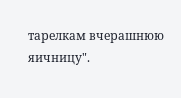тарелкам вчерашнюю яичницу".